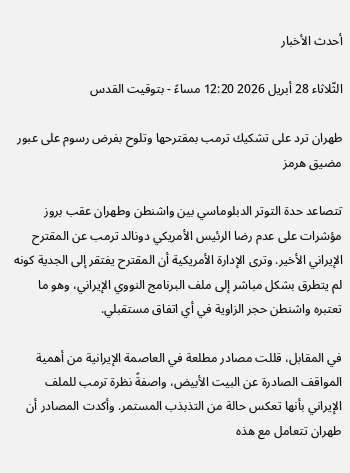أحدث الأخبار

الثّلاثاء 28 أبريل 2026 12:20 مساءً - بتوقيت القدس

طهران ترد على تشكيك ترمب بمقترحها وتلوح بفرض رسوم على عبور مضيق هرمز

تتصاعد حدة التوتر الدبلوماسي بين واشنطن وطهران عقب بروز مؤشرات على عدم رضا الرئيس الأمريكي دونالد ترمب عن المقترح الإيراني الأخير. وترى الإدارة الأمريكية أن المقترح يفتقر إلى الجدية كونه لم يتطرق بشكل مباشر إلى ملف البرنامج النووي الإيراني، وهو ما تعتبره واشنطن حجر الزاوية في أي اتفاق مستقبلي.

في المقابل، قللت مصادر مطلعة في العاصمة الإيرانية من أهمية المواقف الصادرة عن البيت الأبيض، واصفةً نظرة ترمب للملف الإيراني بأنها تعكس حالة من التذبذب المستمر. وأكدت المصادر أن طهران تتعامل مع هذه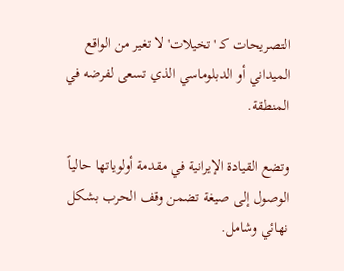التصريحات كـ 'تخيلات' لا تغير من الواقع الميداني أو الدبلوماسي الذي تسعى لفرضه في المنطقة.

وتضع القيادة الإيرانية في مقدمة أولوياتها حالياً الوصول إلى صيغة تضمن وقف الحرب بشكل نهائي وشامل.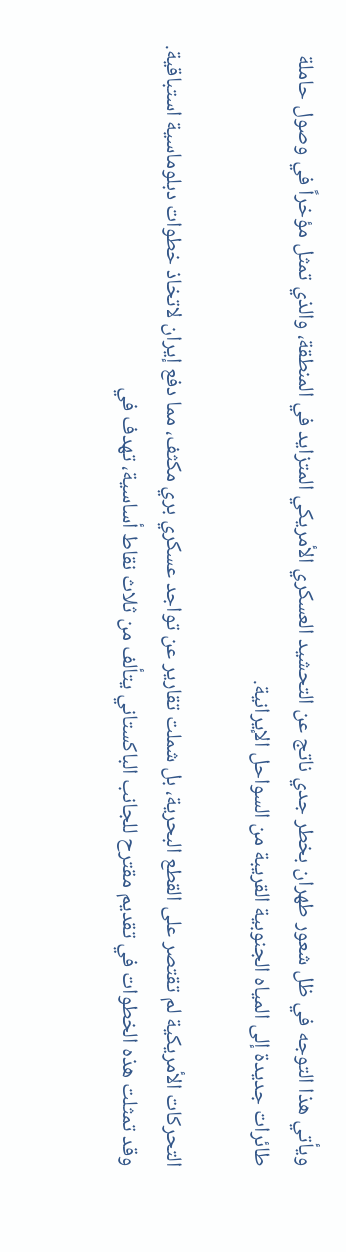ويأتي هذا التوجه في ظل شعور طهران بخطر جدي ناتج عن التحشيد العسكري الأمريكي المتزايد في المنطقة، والذي تمثل مؤخراً في وصول حاملة طائرات جديدة إلى المياه الجنوبية القريبة من السواحل الإيرانية.

التحركات الأمريكية لم تقتصر على القطع البحرية، بل شملت تقارير عن تواجد عسكري بري مكثف، مما دفع إيران لاتخاذ خطوات دبلوماسية استباقية. وقد تمثلت هذه الخطوات في تقديم مقترح للجانب الباكستاني يتألف من ثلاث نقاط أساسية، تهدف في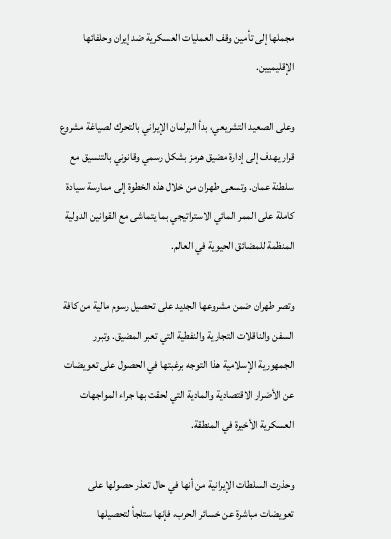مجملها إلى تأمين وقف العمليات العسكرية ضد إيران وحلفائها الإقليميين.

وعلى الصعيد التشريعي، بدأ البرلمان الإيراني بالتحرك لصياغة مشروع قرار يهدف إلى إدارة مضيق هرمز بشكل رسمي وقانوني بالتنسيق مع سلطنة عمان. وتسعى طهران من خلال هذه الخطوة إلى ممارسة سيادة كاملة على الممر المائي الاستراتيجي بما يتماشى مع القوانين الدولية المنظمة للمضائق الحيوية في العالم.

وتصر طهران ضمن مشروعها الجديد على تحصيل رسوم مالية من كافة السفن والناقلات التجارية والنفطية التي تعبر المضيق. وتبرر الجمهورية الإسلامية هذا التوجه برغبتها في الحصول على تعويضات عن الأضرار الاقتصادية والمادية التي لحقت بها جراء المواجهات العسكرية الأخيرة في المنطقة.

وحذرت السلطات الإيرانية من أنها في حال تعذر حصولها على تعويضات مباشرة عن خسائر الحرب، فإنها ستلجأ لتحصيلها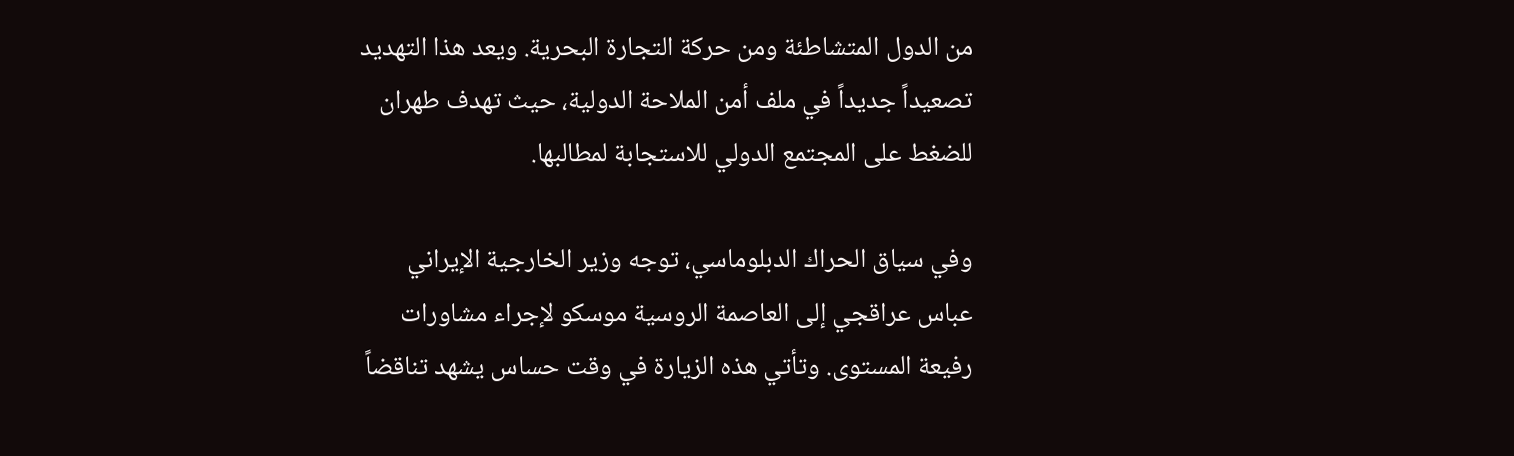من الدول المتشاطئة ومن حركة التجارة البحرية. ويعد هذا التهديد تصعيداً جديداً في ملف أمن الملاحة الدولية، حيث تهدف طهران للضغط على المجتمع الدولي للاستجابة لمطالبها.

وفي سياق الحراك الدبلوماسي، توجه وزير الخارجية الإيراني عباس عراقجي إلى العاصمة الروسية موسكو لإجراء مشاورات رفيعة المستوى. وتأتي هذه الزيارة في وقت حساس يشهد تناقضاً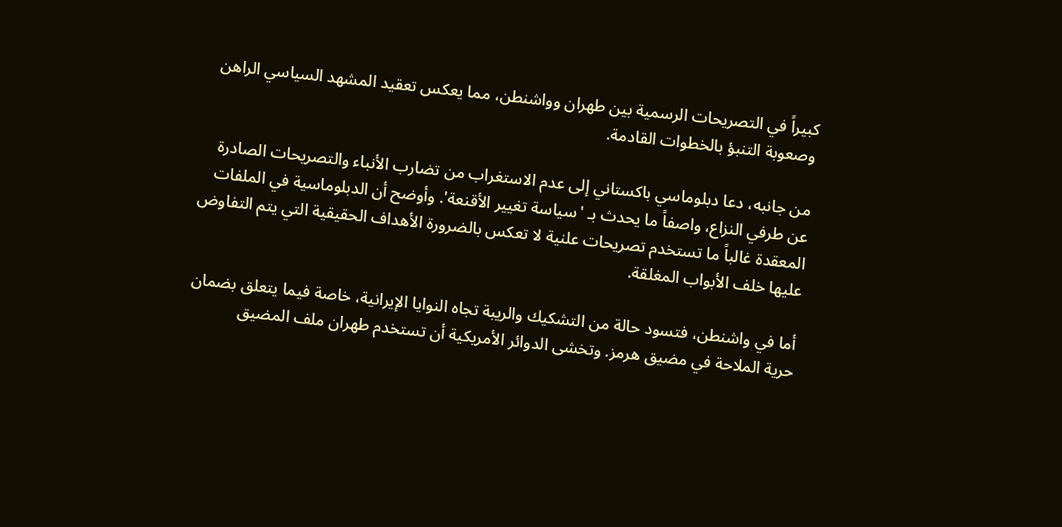كبيراً في التصريحات الرسمية بين طهران وواشنطن، مما يعكس تعقيد المشهد السياسي الراهن وصعوبة التنبؤ بالخطوات القادمة.

من جانبه، دعا دبلوماسي باكستاني إلى عدم الاستغراب من تضارب الأنباء والتصريحات الصادرة عن طرفي النزاع، واصفاً ما يحدث بـ 'سياسة تغيير الأقنعة'. وأوضح أن الدبلوماسية في الملفات المعقدة غالباً ما تستخدم تصريحات علنية لا تعكس بالضرورة الأهداف الحقيقية التي يتم التفاوض عليها خلف الأبواب المغلقة.

أما في واشنطن، فتسود حالة من التشكيك والريبة تجاه النوايا الإيرانية، خاصة فيما يتعلق بضمان حرية الملاحة في مضيق هرمز. وتخشى الدوائر الأمريكية أن تستخدم طهران ملف المضيق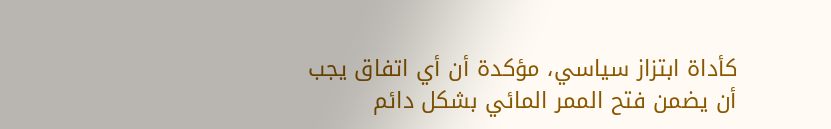كأداة ابتزاز سياسي، مؤكدة أن أي اتفاق يجب أن يضمن فتح الممر المائي بشكل دائم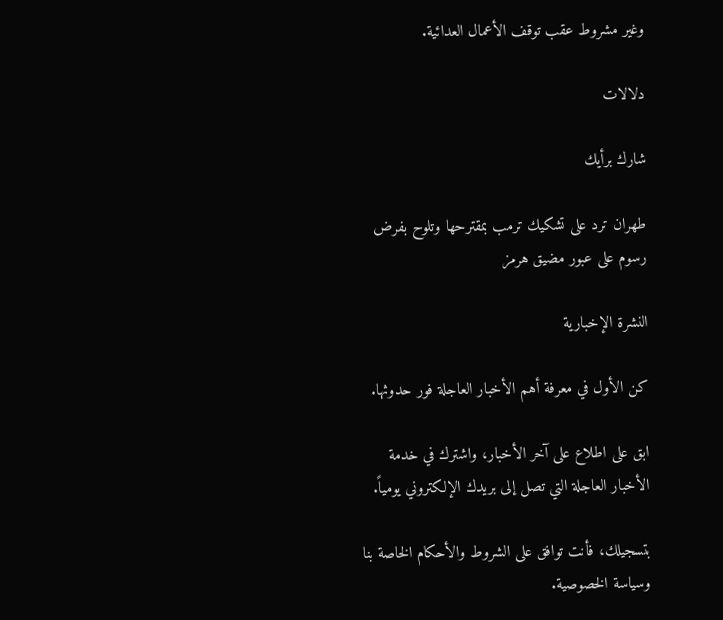وغير مشروط عقب توقف الأعمال العدائية.

دلالات

شارك برأيك

طهران ترد على تشكيك ترمب بمقترحها وتلوح بفرض رسوم على عبور مضيق هرمز

النشرة الإخبارية

كن الأول في معرفة أهم الأخبار العاجلة فور حدوثها.

ابق على اطلاع على آخر الأخبار، واشترك في خدمة الأخبار العاجلة التي تصل إلى بريدك الإلكتروني يومياً.

بتسجيلك، فأنت توافق على الشروط والأحكام الخاصة بنا وسياسة الخصوصية.